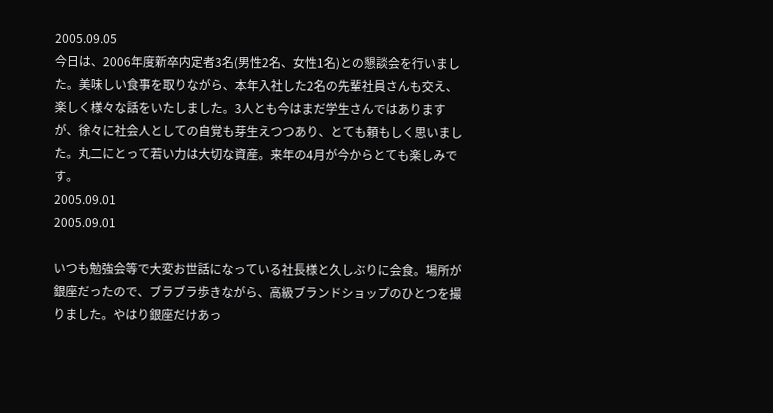2005.09.05
今日は、2006年度新卒内定者3名(男性2名、女性1名)との懇談会を行いました。美味しい食事を取りながら、本年入社した2名の先輩社員さんも交え、楽しく様々な話をいたしました。3人とも今はまだ学生さんではありますが、徐々に社会人としての自覚も芽生えつつあり、とても頼もしく思いました。丸二にとって若い力は大切な資産。来年の4月が今からとても楽しみです。
2005.09.01
2005.09.01

いつも勉強会等で大変お世話になっている社長様と久しぶりに会食。場所が銀座だったので、ブラブラ歩きながら、高級ブランドショップのひとつを撮りました。やはり銀座だけあっ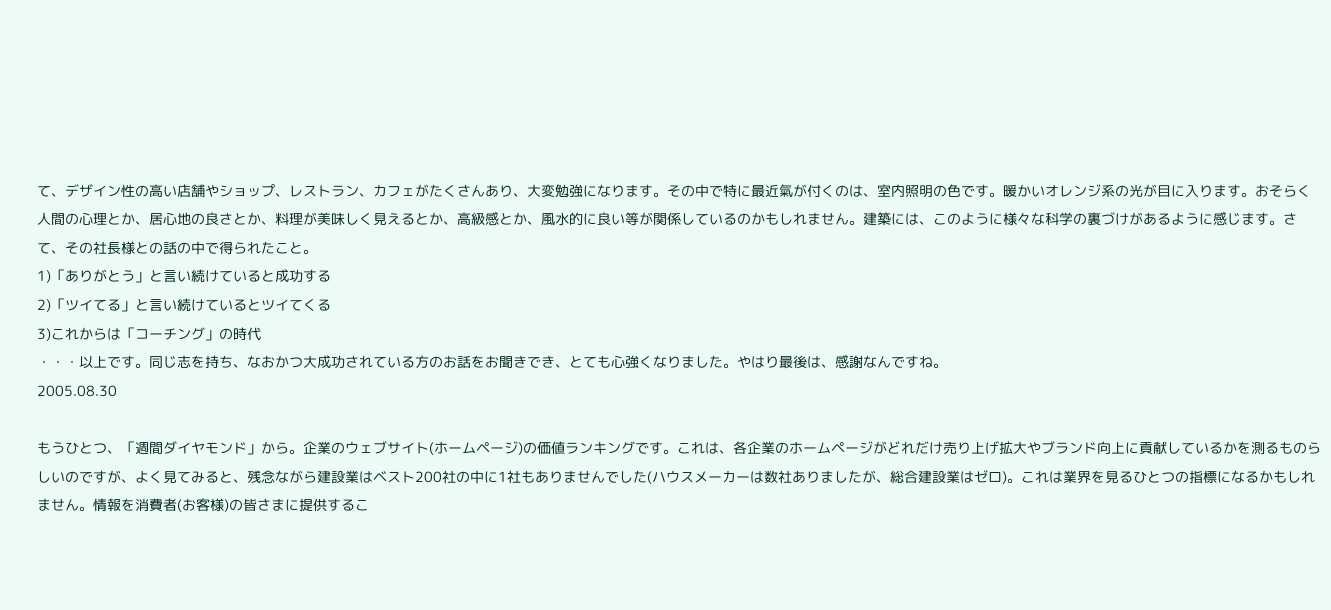て、デザイン性の高い店舗やショップ、レストラン、カフェがたくさんあり、大変勉強になります。その中で特に最近氣が付くのは、室内照明の色です。暖かいオレンジ系の光が目に入ります。おそらく人間の心理とか、居心地の良さとか、料理が美味しく見えるとか、高級感とか、風水的に良い等が関係しているのかもしれません。建築には、このように様々な科学の裏づけがあるように感じます。さて、その社長様との話の中で得られたこと。
1)「ありがとう」と言い続けていると成功する
2)「ツイてる」と言い続けているとツイてくる
3)これからは「コーチング」の時代
・・・以上です。同じ志を持ち、なおかつ大成功されている方のお話をお聞きでき、とても心強くなりました。やはり最後は、感謝なんですね。
2005.08.30

もうひとつ、「週間ダイヤモンド」から。企業のウェブサイト(ホームページ)の価値ランキングです。これは、各企業のホームページがどれだけ売り上げ拡大やブランド向上に貢献しているかを測るものらしいのですが、よく見てみると、残念ながら建設業はベスト200社の中に1社もありませんでした(ハウスメーカーは数社ありましたが、総合建設業はゼロ)。これは業界を見るひとつの指標になるかもしれません。情報を消費者(お客様)の皆さまに提供するこ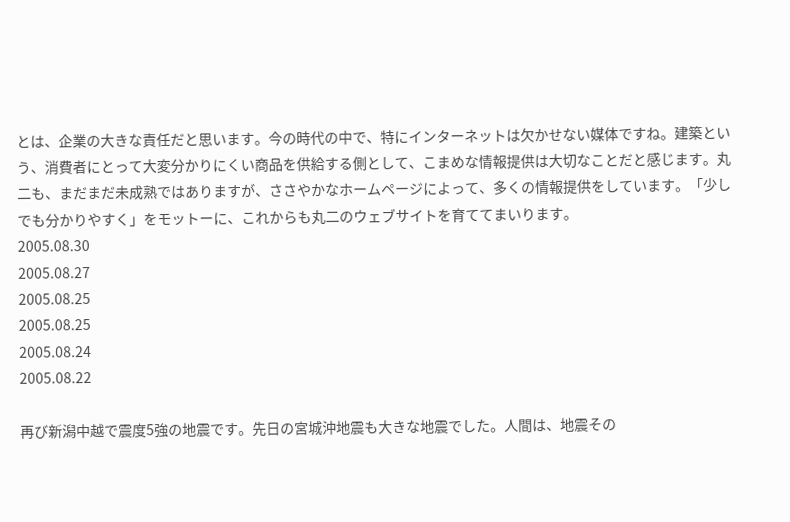とは、企業の大きな責任だと思います。今の時代の中で、特にインターネットは欠かせない媒体ですね。建築という、消費者にとって大変分かりにくい商品を供給する側として、こまめな情報提供は大切なことだと感じます。丸二も、まだまだ未成熟ではありますが、ささやかなホームページによって、多くの情報提供をしています。「少しでも分かりやすく」をモットーに、これからも丸二のウェブサイトを育ててまいります。
2005.08.30
2005.08.27
2005.08.25
2005.08.25
2005.08.24
2005.08.22

再び新潟中越で震度5強の地震です。先日の宮城沖地震も大きな地震でした。人間は、地震その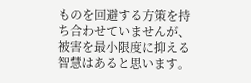ものを回避する方策を持ち合わせていませんが、被害を最小限度に抑える智慧はあると思います。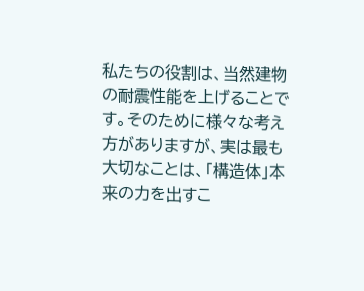私たちの役割は、当然建物の耐震性能を上げることです。そのために様々な考え方がありますが、実は最も大切なことは、「構造体」本来の力を出すこ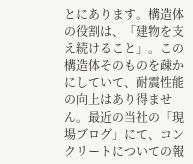とにあります。構造体の役割は、「建物を支え続けること」。この構造体そのものを疎かにしていて、耐震性能の向上はあり得ません。最近の当社の「現場ブログ」にて、コンクリートについての報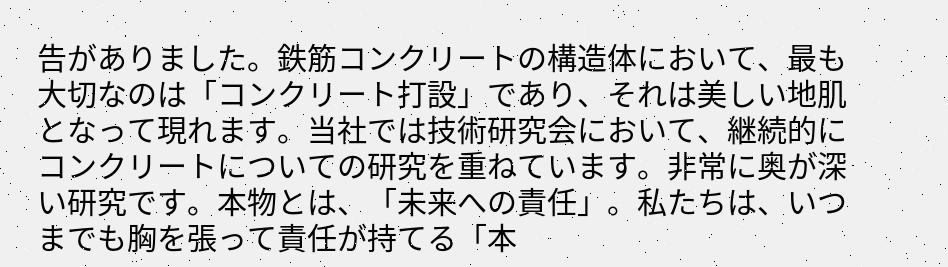告がありました。鉄筋コンクリートの構造体において、最も大切なのは「コンクリート打設」であり、それは美しい地肌となって現れます。当社では技術研究会において、継続的にコンクリートについての研究を重ねています。非常に奥が深い研究です。本物とは、「未来への責任」。私たちは、いつまでも胸を張って責任が持てる「本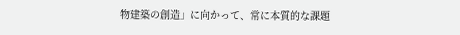物建築の創造」に向かって、常に本質的な課題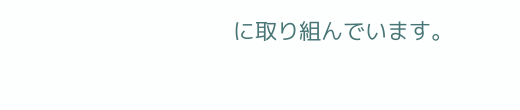に取り組んでいます。